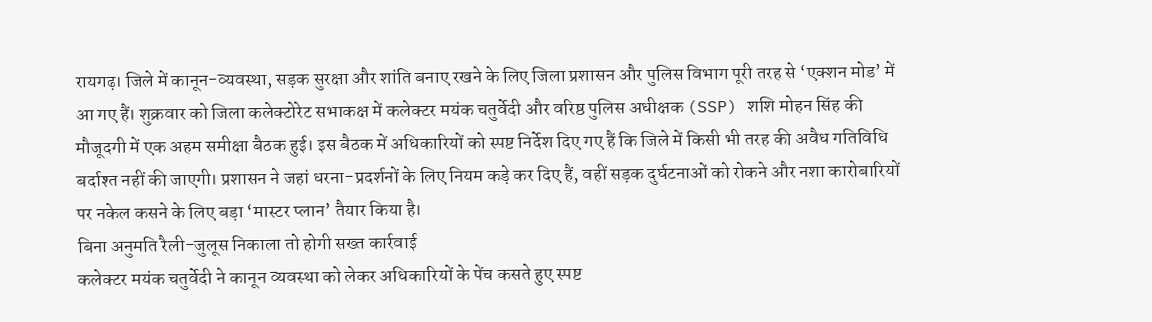रायगढ़। जिले में कानून-व्यवस्था, सड़क सुरक्षा और शांति बनाए रखने के लिए जिला प्रशासन और पुलिस विभाग पूरी तरह से ‘एक्शन मोड’ में आ गए हैं। शुक्रवार को जिला कलेक्टोरेट सभाकक्ष में कलेक्टर मयंक चतुर्वेदी और वरिष्ठ पुलिस अधीक्षक (SSP) शशि मोहन सिंह की मौजूदगी में एक अहम समीक्षा बैठक हुई। इस बैठक में अधिकारियों को स्पष्ट निर्देश दिए गए हैं कि जिले में किसी भी तरह की अवैध गतिविधि बर्दाश्त नहीं की जाएगी। प्रशासन ने जहां धरना-प्रदर्शनों के लिए नियम कड़े कर दिए हैं, वहीं सड़क दुर्घटनाओं को रोकने और नशा कारोबारियों पर नकेल कसने के लिए बड़ा ‘मास्टर प्लान’ तैयार किया है।
बिना अनुमति रैली-जुलूस निकाला तो होगी सख्त कार्रवाई
कलेक्टर मयंक चतुर्वेदी ने कानून व्यवस्था को लेकर अधिकारियों के पेंच कसते हुए स्पष्ट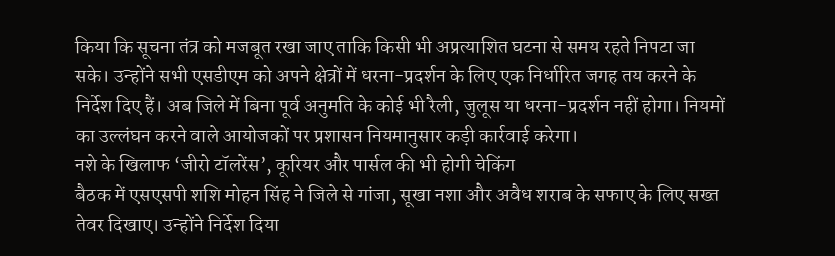किया कि सूचना तंत्र को मजबूत रखा जाए ताकि किसी भी अप्रत्याशित घटना से समय रहते निपटा जा सके। उन्होंने सभी एसडीएम को अपने क्षेत्रों में धरना-प्रदर्शन के लिए एक निर्धारित जगह तय करने के निर्देश दिए हैं। अब जिले में बिना पूर्व अनुमति के कोई भी रैली, जुलूस या धरना-प्रदर्शन नहीं होगा। नियमों का उल्लंघन करने वाले आयोजकों पर प्रशासन नियमानुसार कड़ी कार्रवाई करेगा।
नशे के खिलाफ ‘जीरो टॉलरेंस’, कूरियर और पार्सल की भी होगी चेकिंग
बैठक में एसएसपी शशि मोहन सिंह ने जिले से गांजा, सूखा नशा और अवैध शराब के सफाए के लिए सख्त तेवर दिखाए। उन्होंने निर्देश दिया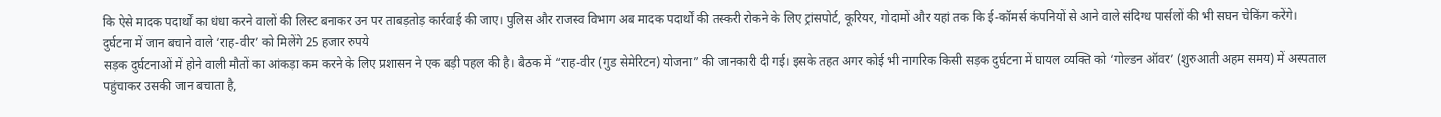कि ऐसे मादक पदार्थों का धंधा करने वालों की लिस्ट बनाकर उन पर ताबड़तोड़ कार्रवाई की जाए। पुलिस और राजस्व विभाग अब मादक पदार्थों की तस्करी रोकने के लिए ट्रांसपोर्ट, कूरियर, गोदामों और यहां तक कि ई-कॉमर्स कंपनियों से आने वाले संदिग्ध पार्सलों की भी सघन चेकिंग करेंगे।
दुर्घटना में जान बचाने वाले ‘राह-वीर’ को मिलेंगे 25 हजार रुपये
सड़क दुर्घटनाओं में होने वाली मौतों का आंकड़ा कम करने के लिए प्रशासन ने एक बड़ी पहल की है। बैठक में “राह-वीर (गुड सेमेरिटन) योजना” की जानकारी दी गई। इसके तहत अगर कोई भी नागरिक किसी सड़क दुर्घटना में घायल व्यक्ति को ‘गोल्डन ऑवर’ (शुरुआती अहम समय) में अस्पताल पहुंचाकर उसकी जान बचाता है,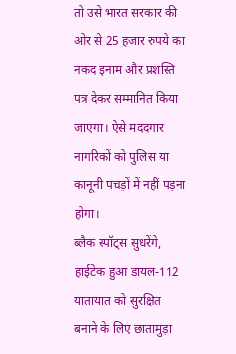तो उसे भारत सरकार की ओर से 25 हजार रुपये का नकद इनाम और प्रशस्ति पत्र देकर सम्मानित किया जाएगा। ऐसे मददगार नागरिकों को पुलिस या कानूनी पचड़ों में नहीं पड़ना होगा।
ब्लैक स्पॉट्स सुधरेंगे, हाईटेक हुआ डायल-112
यातायात को सुरक्षित बनाने के लिए छातामुड़ा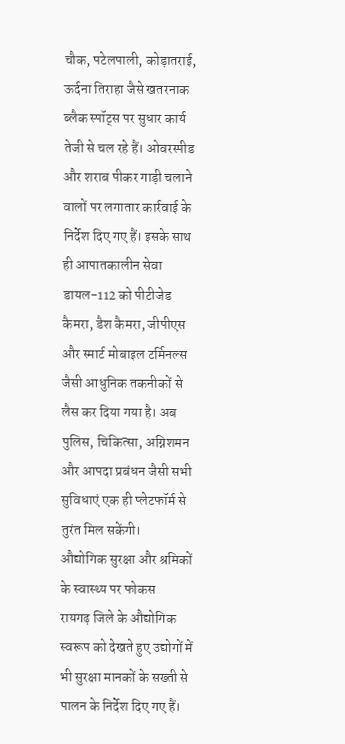चौक, पटेलपाली, कोड़ातराई, ऊर्दना तिराहा जैसे खतरनाक ब्लैक स्पॉट्स पर सुधार कार्य तेजी से चल रहे हैं। ओवरस्पीड और शराब पीकर गाड़ी चलाने वालों पर लगातार कार्रवाई के निर्देश दिए गए हैं। इसके साथ ही आपातकालीन सेवा डायल-112 को पीटीजेड कैमरा, डैश कैमरा, जीपीएस और स्मार्ट मोबाइल टर्मिनल्स जैसी आधुनिक तकनीकों से लैस कर दिया गया है। अब पुलिस, चिकित्सा, अग्निशमन और आपदा प्रबंधन जैसी सभी सुविधाएं एक ही प्लेटफॉर्म से तुरंत मिल सकेंगी।
औद्योगिक सुरक्षा और श्रमिकों के स्वास्थ्य पर फोकस
रायगढ़ जिले के औद्योगिक स्वरूप को देखते हुए उद्योगों में भी सुरक्षा मानकों के सख्ती से पालन के निर्देश दिए गए हैं।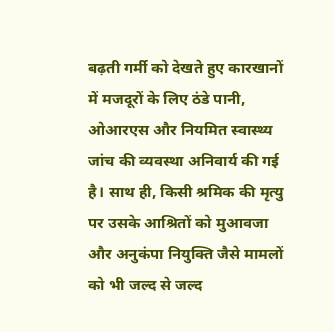बढ़ती गर्मी को देखते हुए कारखानों में मजदूरों के लिए ठंडे पानी, ओआरएस और नियमित स्वास्थ्य जांच की व्यवस्था अनिवार्य की गई है। साथ ही, किसी श्रमिक की मृत्यु पर उसके आश्रितों को मुआवजा और अनुकंपा नियुक्ति जैसे मामलों को भी जल्द से जल्द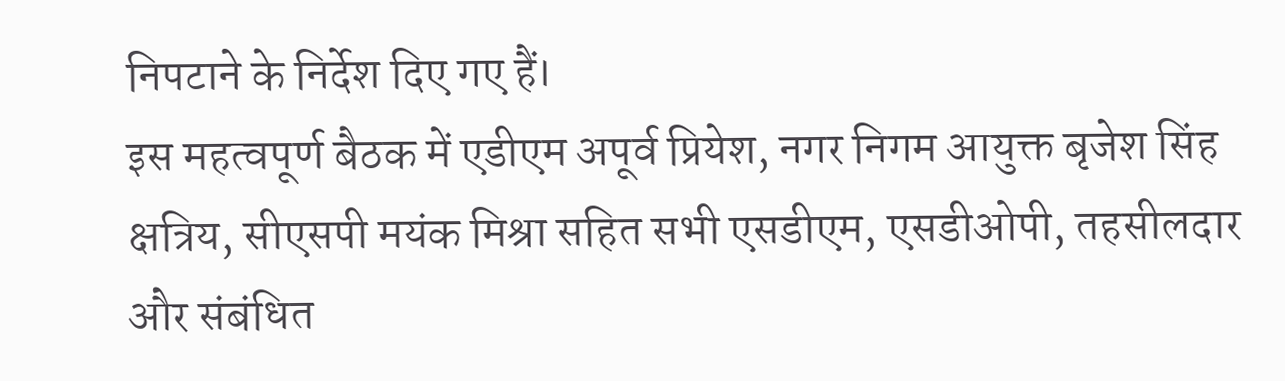निपटाने के निर्देश दिए गए हैं।
इस महत्वपूर्ण बैठक में एडीएम अपूर्व प्रियेश, नगर निगम आयुक्त बृजेश सिंह क्षत्रिय, सीएसपी मयंक मिश्रा सहित सभी एसडीएम, एसडीओपी, तहसीलदार और संबंधित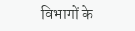विभागों के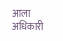आला अधिकारी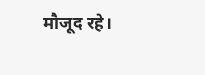मौजूद रहे।